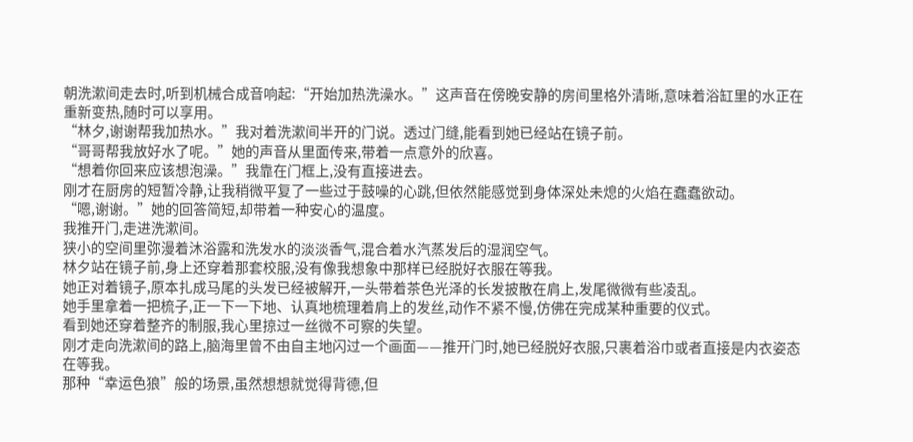朝洗漱间走去时,听到机械合成音响起:“开始加热洗澡水。”这声音在傍晚安静的房间里格外清晰,意味着浴缸里的水正在重新变热,随时可以享用。
“林夕,谢谢帮我加热水。”我对着洗漱间半开的门说。透过门缝,能看到她已经站在镜子前。
“哥哥帮我放好水了呢。”她的声音从里面传来,带着一点意外的欣喜。
“想着你回来应该想泡澡。”我靠在门框上,没有直接进去。
刚才在厨房的短暂冷静,让我稍微平复了一些过于鼓噪的心跳,但依然能感觉到身体深处未熄的火焰在蠢蠢欲动。
“嗯,谢谢。”她的回答简短,却带着一种安心的温度。
我推开门,走进洗漱间。
狭小的空间里弥漫着沐浴露和洗发水的淡淡香气,混合着水汽蒸发后的湿润空气。
林夕站在镜子前,身上还穿着那套校服,没有像我想象中那样已经脱好衣服在等我。
她正对着镜子,原本扎成马尾的头发已经被解开,一头带着茶色光泽的长发披散在肩上,发尾微微有些凌乱。
她手里拿着一把梳子,正一下一下地、认真地梳理着肩上的发丝,动作不紧不慢,仿佛在完成某种重要的仪式。
看到她还穿着整齐的制服,我心里掠过一丝微不可察的失望。
刚才走向洗漱间的路上,脑海里曾不由自主地闪过一个画面——推开门时,她已经脱好衣服,只裹着浴巾或者直接是内衣姿态在等我。
那种“幸运色狼”般的场景,虽然想想就觉得背德,但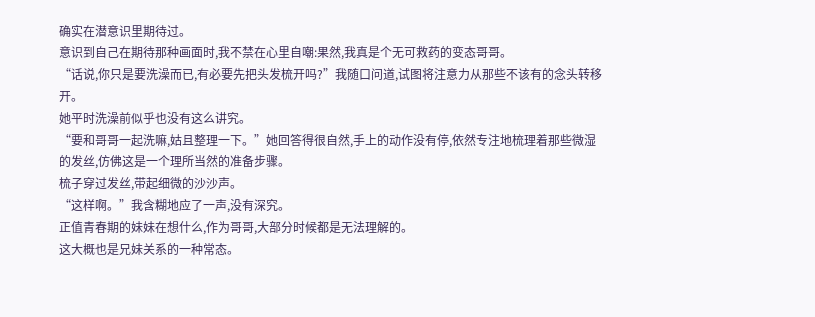确实在潜意识里期待过。
意识到自己在期待那种画面时,我不禁在心里自嘲:果然,我真是个无可救药的变态哥哥。
“话说,你只是要洗澡而已,有必要先把头发梳开吗?”我随口问道,试图将注意力从那些不该有的念头转移开。
她平时洗澡前似乎也没有这么讲究。
“要和哥哥一起洗嘛,姑且整理一下。”她回答得很自然,手上的动作没有停,依然专注地梳理着那些微湿的发丝,仿佛这是一个理所当然的准备步骤。
梳子穿过发丝,带起细微的沙沙声。
“这样啊。”我含糊地应了一声,没有深究。
正值青春期的妹妹在想什么,作为哥哥,大部分时候都是无法理解的。
这大概也是兄妹关系的一种常态。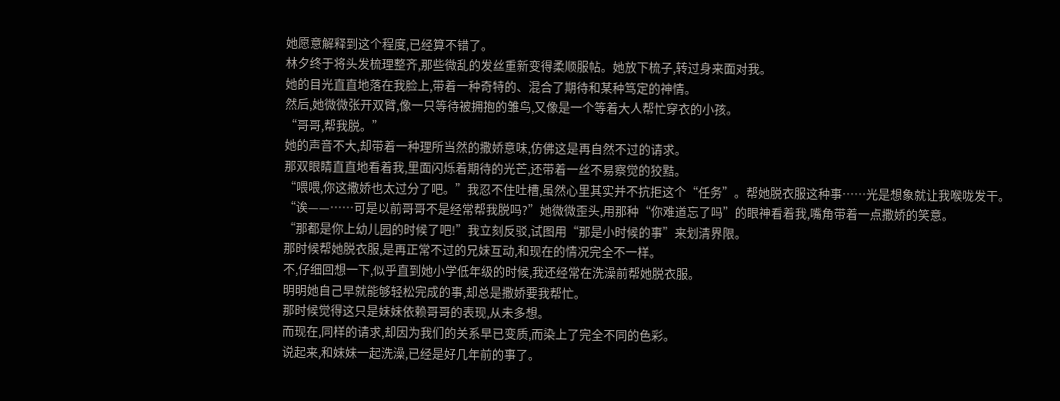她愿意解释到这个程度,已经算不错了。
林夕终于将头发梳理整齐,那些微乱的发丝重新变得柔顺服帖。她放下梳子,转过身来面对我。
她的目光直直地落在我脸上,带着一种奇特的、混合了期待和某种笃定的神情。
然后,她微微张开双臂,像一只等待被拥抱的雏鸟,又像是一个等着大人帮忙穿衣的小孩。
“哥哥,帮我脱。”
她的声音不大,却带着一种理所当然的撒娇意味,仿佛这是再自然不过的请求。
那双眼睛直直地看着我,里面闪烁着期待的光芒,还带着一丝不易察觉的狡黠。
“喂喂,你这撒娇也太过分了吧。”我忍不住吐槽,虽然心里其实并不抗拒这个“任务”。帮她脱衣服这种事……光是想象就让我喉咙发干。
“诶——……可是以前哥哥不是经常帮我脱吗?”她微微歪头,用那种“你难道忘了吗”的眼神看着我,嘴角带着一点撒娇的笑意。
“那都是你上幼儿园的时候了吧!”我立刻反驳,试图用“那是小时候的事”来划清界限。
那时候帮她脱衣服,是再正常不过的兄妹互动,和现在的情况完全不一样。
不,仔细回想一下,似乎直到她小学低年级的时候,我还经常在洗澡前帮她脱衣服。
明明她自己早就能够轻松完成的事,却总是撒娇要我帮忙。
那时候觉得这只是妹妹依赖哥哥的表现,从未多想。
而现在,同样的请求,却因为我们的关系早已变质,而染上了完全不同的色彩。
说起来,和妹妹一起洗澡,已经是好几年前的事了。